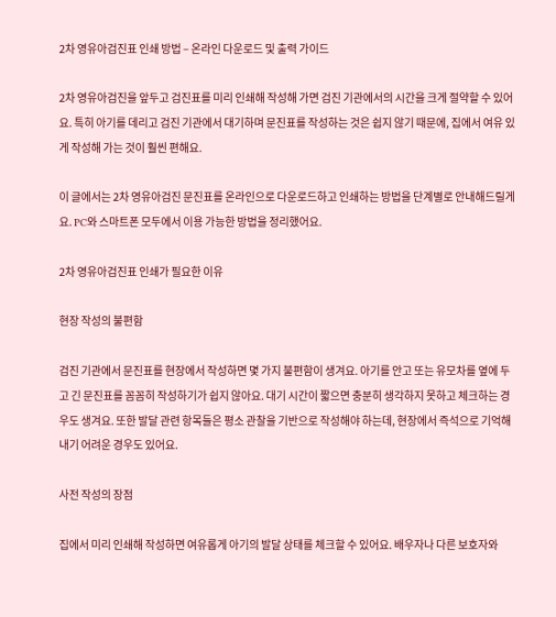2차 영유아검진표 인쇄 방법 – 온라인 다운로드 및 출력 가이드

2차 영유아검진을 앞두고 검진표를 미리 인쇄해 작성해 가면 검진 기관에서의 시간을 크게 절약할 수 있어요. 특히 아기를 데리고 검진 기관에서 대기하며 문진표를 작성하는 것은 쉽지 않기 때문에, 집에서 여유 있게 작성해 가는 것이 훨씬 편해요.

이 글에서는 2차 영유아검진 문진표를 온라인으로 다운로드하고 인쇄하는 방법을 단계별로 안내해드릴게요. PC와 스마트폰 모두에서 이용 가능한 방법을 정리했어요.

2차 영유아검진표 인쇄가 필요한 이유

현장 작성의 불편함

검진 기관에서 문진표를 현장에서 작성하면 몇 가지 불편함이 생겨요. 아기를 안고 또는 유모차를 옆에 두고 긴 문진표를 꼼꼼히 작성하기가 쉽지 않아요. 대기 시간이 짧으면 충분히 생각하지 못하고 체크하는 경우도 생겨요. 또한 발달 관련 항목들은 평소 관찰을 기반으로 작성해야 하는데, 현장에서 즉석으로 기억해 내기 어려운 경우도 있어요.

사전 작성의 장점

집에서 미리 인쇄해 작성하면 여유롭게 아기의 발달 상태를 체크할 수 있어요. 배우자나 다른 보호자와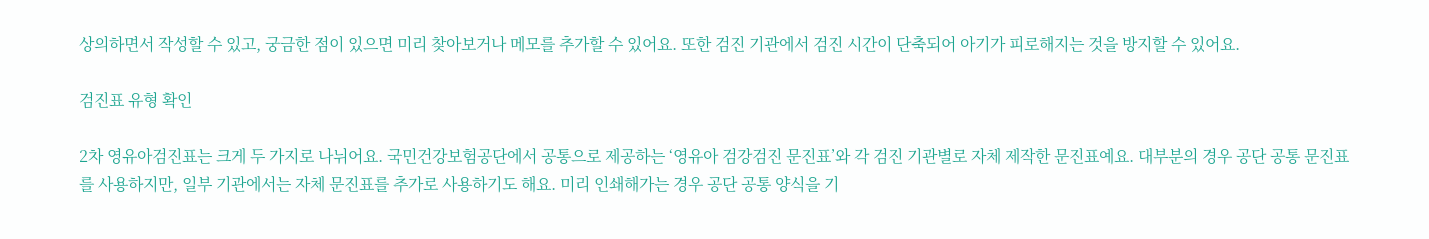상의하면서 작성할 수 있고, 궁금한 점이 있으면 미리 찾아보거나 메모를 추가할 수 있어요. 또한 검진 기관에서 검진 시간이 단축되어 아기가 피로해지는 것을 방지할 수 있어요.

검진표 유형 확인

2차 영유아검진표는 크게 두 가지로 나뉘어요. 국민건강보험공단에서 공통으로 제공하는 ‘영유아 검강검진 문진표’와 각 검진 기관별로 자체 제작한 문진표예요. 대부분의 경우 공단 공통 문진표를 사용하지만, 일부 기관에서는 자체 문진표를 추가로 사용하기도 해요. 미리 인쇄해가는 경우 공단 공통 양식을 기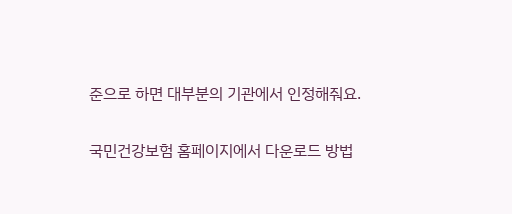준으로 하면 대부분의 기관에서 인정해줘요.

국민건강보험 홈페이지에서 다운로드 방법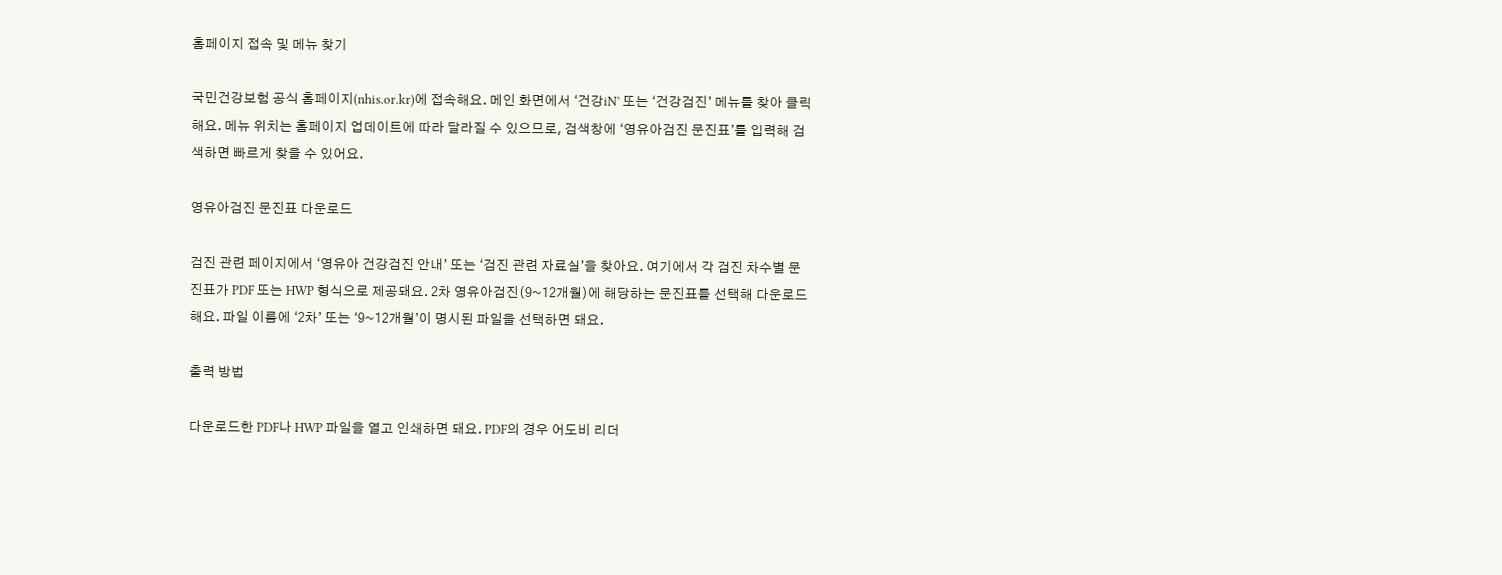홈페이지 접속 및 메뉴 찾기

국민건강보험 공식 홈페이지(nhis.or.kr)에 접속해요. 메인 화면에서 ‘건강iN’ 또는 ‘건강검진’ 메뉴를 찾아 클릭해요. 메뉴 위치는 홈페이지 업데이트에 따라 달라질 수 있으므로, 검색창에 ‘영유아검진 문진표’를 입력해 검색하면 빠르게 찾을 수 있어요.

영유아검진 문진표 다운로드

검진 관련 페이지에서 ‘영유아 건강검진 안내’ 또는 ‘검진 관련 자료실’을 찾아요. 여기에서 각 검진 차수별 문진표가 PDF 또는 HWP 형식으로 제공돼요. 2차 영유아검진(9~12개월)에 해당하는 문진표를 선택해 다운로드해요. 파일 이름에 ‘2차’ 또는 ‘9~12개월’이 명시된 파일을 선택하면 돼요.

출력 방법

다운로드한 PDF나 HWP 파일을 열고 인쇄하면 돼요. PDF의 경우 어도비 리더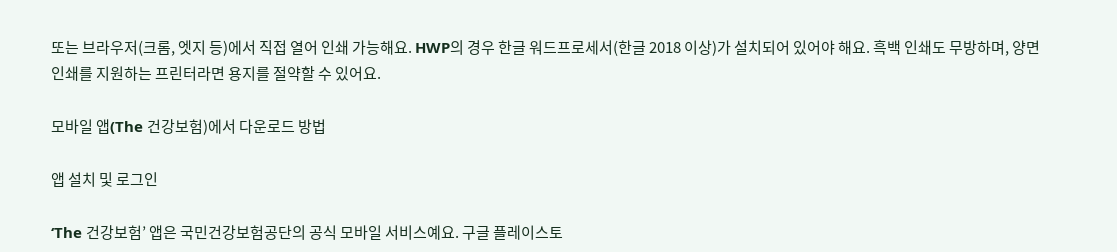또는 브라우저(크롬, 엣지 등)에서 직접 열어 인쇄 가능해요. HWP의 경우 한글 워드프로세서(한글 2018 이상)가 설치되어 있어야 해요. 흑백 인쇄도 무방하며, 양면 인쇄를 지원하는 프린터라면 용지를 절약할 수 있어요.

모바일 앱(The 건강보험)에서 다운로드 방법

앱 설치 및 로그인

‘The 건강보험’ 앱은 국민건강보험공단의 공식 모바일 서비스예요. 구글 플레이스토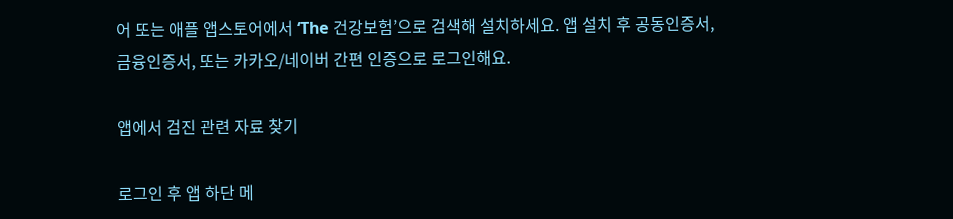어 또는 애플 앱스토어에서 ‘The 건강보험’으로 검색해 설치하세요. 앱 설치 후 공동인증서, 금융인증서, 또는 카카오/네이버 간편 인증으로 로그인해요.

앱에서 검진 관련 자료 찾기

로그인 후 앱 하단 메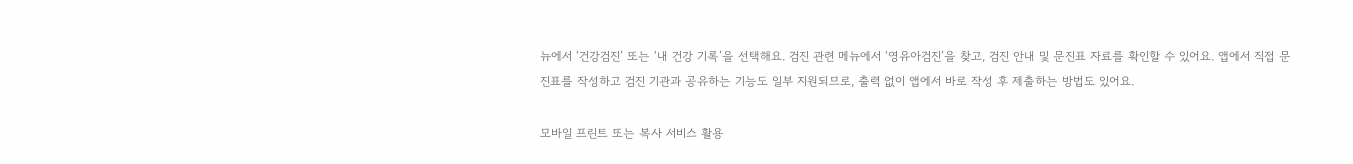뉴에서 ‘건강검진’ 또는 ‘내 건강 기록’을 선택해요. 검진 관련 메뉴에서 ‘영유아검진’을 찾고, 검진 안내 및 문진표 자료를 확인할 수 있어요. 앱에서 직접 문진표를 작성하고 검진 기관과 공유하는 기능도 일부 지원되므로, 출력 없이 앱에서 바로 작성 후 제출하는 방법도 있어요.

모바일 프린트 또는 복사 서비스 활용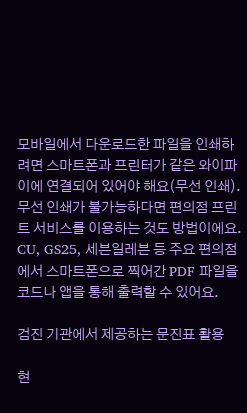모바일에서 다운로드한 파일을 인쇄하려면 스마트폰과 프린터가 같은 와이파이에 연결되어 있어야 해요(무선 인쇄). 무선 인쇄가 불가능하다면 편의점 프린트 서비스를 이용하는 것도 방법이에요. CU, GS25, 세븐일레븐 등 주요 편의점에서 스마트폰으로 찍어간 PDF 파일을 코드나 앱을 통해 출력할 수 있어요.

검진 기관에서 제공하는 문진표 활용

현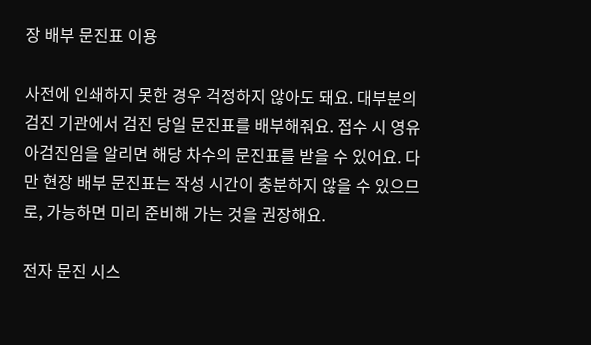장 배부 문진표 이용

사전에 인쇄하지 못한 경우 걱정하지 않아도 돼요. 대부분의 검진 기관에서 검진 당일 문진표를 배부해줘요. 접수 시 영유아검진임을 알리면 해당 차수의 문진표를 받을 수 있어요. 다만 현장 배부 문진표는 작성 시간이 충분하지 않을 수 있으므로, 가능하면 미리 준비해 가는 것을 권장해요.

전자 문진 시스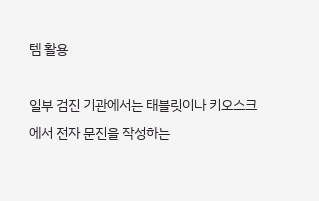템 활용

일부 검진 기관에서는 태블릿이나 키오스크에서 전자 문진을 작성하는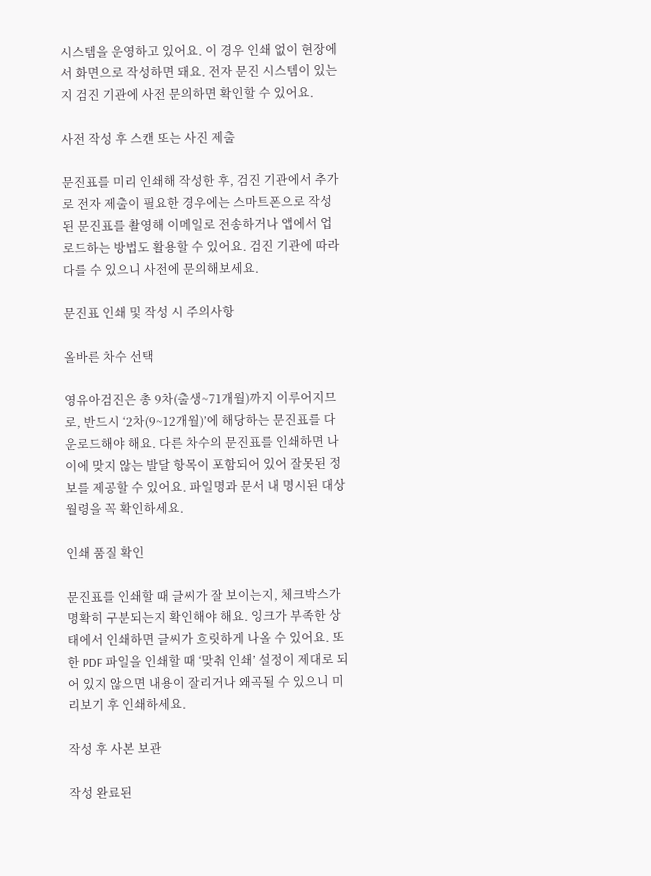시스템을 운영하고 있어요. 이 경우 인쇄 없이 현장에서 화면으로 작성하면 돼요. 전자 문진 시스템이 있는지 검진 기관에 사전 문의하면 확인할 수 있어요.

사전 작성 후 스캔 또는 사진 제출

문진표를 미리 인쇄해 작성한 후, 검진 기관에서 추가로 전자 제출이 필요한 경우에는 스마트폰으로 작성된 문진표를 촬영해 이메일로 전송하거나 앱에서 업로드하는 방법도 활용할 수 있어요. 검진 기관에 따라 다를 수 있으니 사전에 문의해보세요.

문진표 인쇄 및 작성 시 주의사항

올바른 차수 선택

영유아검진은 총 9차(출생~71개월)까지 이루어지므로, 반드시 ‘2차(9~12개월)’에 해당하는 문진표를 다운로드해야 해요. 다른 차수의 문진표를 인쇄하면 나이에 맞지 않는 발달 항목이 포함되어 있어 잘못된 정보를 제공할 수 있어요. 파일명과 문서 내 명시된 대상 월령을 꼭 확인하세요.

인쇄 품질 확인

문진표를 인쇄할 때 글씨가 잘 보이는지, 체크박스가 명확히 구분되는지 확인해야 해요. 잉크가 부족한 상태에서 인쇄하면 글씨가 흐릿하게 나올 수 있어요. 또한 PDF 파일을 인쇄할 때 ‘맞춰 인쇄’ 설정이 제대로 되어 있지 않으면 내용이 잘리거나 왜곡될 수 있으니 미리보기 후 인쇄하세요.

작성 후 사본 보관

작성 완료된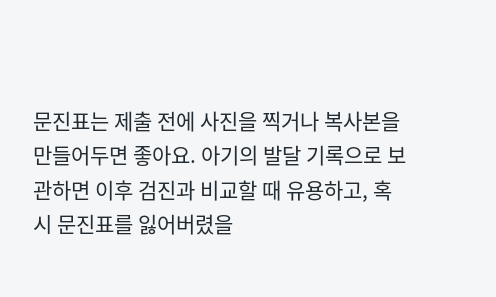문진표는 제출 전에 사진을 찍거나 복사본을 만들어두면 좋아요. 아기의 발달 기록으로 보관하면 이후 검진과 비교할 때 유용하고, 혹시 문진표를 잃어버렸을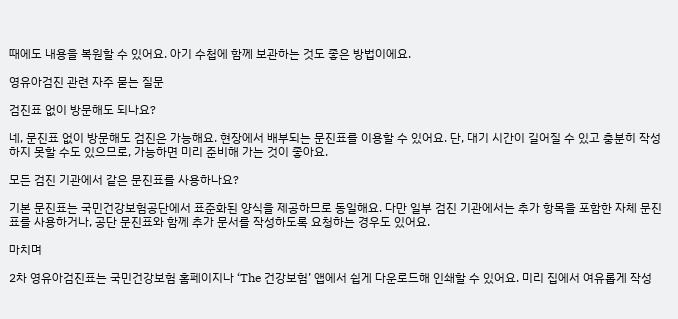때에도 내용을 복원할 수 있어요. 아기 수첩에 함께 보관하는 것도 좋은 방법이에요.

영유아검진 관련 자주 묻는 질문

검진표 없이 방문해도 되나요?

네, 문진표 없이 방문해도 검진은 가능해요. 현장에서 배부되는 문진표를 이용할 수 있어요. 단, 대기 시간이 길어질 수 있고 충분히 작성하지 못할 수도 있으므로, 가능하면 미리 준비해 가는 것이 좋아요.

모든 검진 기관에서 같은 문진표를 사용하나요?

기본 문진표는 국민건강보험공단에서 표준화된 양식을 제공하므로 동일해요. 다만 일부 검진 기관에서는 추가 항목을 포함한 자체 문진표를 사용하거나, 공단 문진표와 함께 추가 문서를 작성하도록 요청하는 경우도 있어요.

마치며

2차 영유아검진표는 국민건강보험 홈페이지나 ‘The 건강보험’ 앱에서 쉽게 다운로드해 인쇄할 수 있어요. 미리 집에서 여유롭게 작성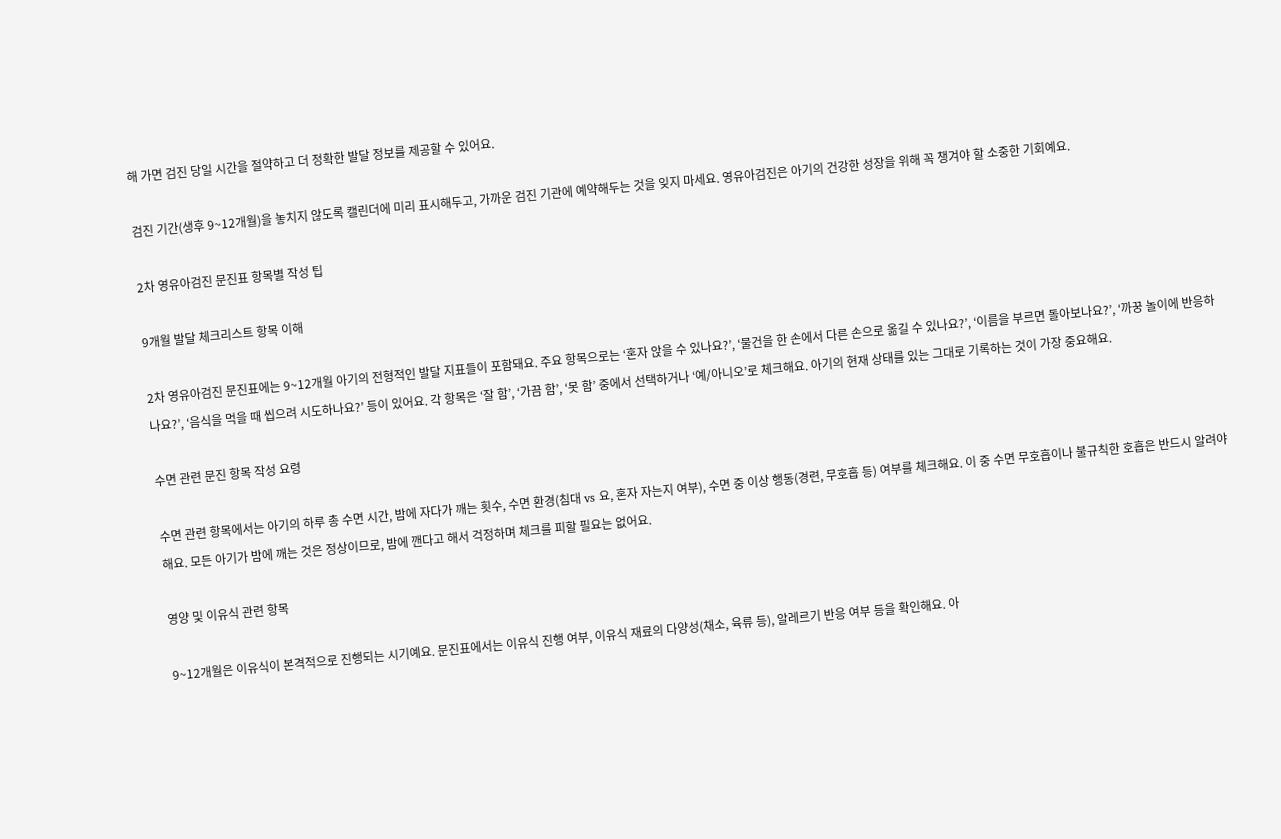해 가면 검진 당일 시간을 절약하고 더 정확한 발달 정보를 제공할 수 있어요.

검진 기간(생후 9~12개월)을 놓치지 않도록 캘린더에 미리 표시해두고, 가까운 검진 기관에 예약해두는 것을 잊지 마세요. 영유아검진은 아기의 건강한 성장을 위해 꼭 챙겨야 할 소중한 기회예요.

2차 영유아검진 문진표 항목별 작성 팁

9개월 발달 체크리스트 항목 이해

2차 영유아검진 문진표에는 9~12개월 아기의 전형적인 발달 지표들이 포함돼요. 주요 항목으로는 ‘혼자 앉을 수 있나요?’, ‘물건을 한 손에서 다른 손으로 옮길 수 있나요?’, ‘이름을 부르면 돌아보나요?’, ‘까꿍 놀이에 반응하나요?’, ‘음식을 먹을 때 씹으려 시도하나요?’ 등이 있어요. 각 항목은 ‘잘 함’, ‘가끔 함’, ‘못 함’ 중에서 선택하거나 ‘예/아니오’로 체크해요. 아기의 현재 상태를 있는 그대로 기록하는 것이 가장 중요해요.

수면 관련 문진 항목 작성 요령

수면 관련 항목에서는 아기의 하루 총 수면 시간, 밤에 자다가 깨는 횟수, 수면 환경(침대 vs 요, 혼자 자는지 여부), 수면 중 이상 행동(경련, 무호흡 등) 여부를 체크해요. 이 중 수면 무호흡이나 불규칙한 호흡은 반드시 알려야 해요. 모든 아기가 밤에 깨는 것은 정상이므로, 밤에 깬다고 해서 걱정하며 체크를 피할 필요는 없어요.

영양 및 이유식 관련 항목

9~12개월은 이유식이 본격적으로 진행되는 시기예요. 문진표에서는 이유식 진행 여부, 이유식 재료의 다양성(채소, 육류 등), 알레르기 반응 여부 등을 확인해요. 아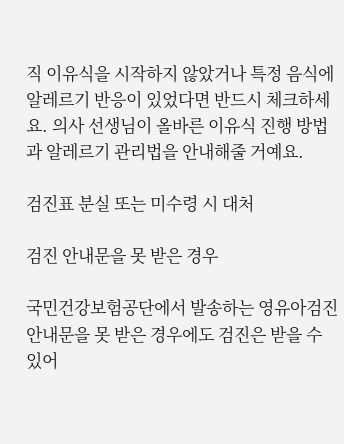직 이유식을 시작하지 않았거나 특정 음식에 알레르기 반응이 있었다면 반드시 체크하세요. 의사 선생님이 올바른 이유식 진행 방법과 알레르기 관리법을 안내해줄 거예요.

검진표 분실 또는 미수령 시 대처

검진 안내문을 못 받은 경우

국민건강보험공단에서 발송하는 영유아검진 안내문을 못 받은 경우에도 검진은 받을 수 있어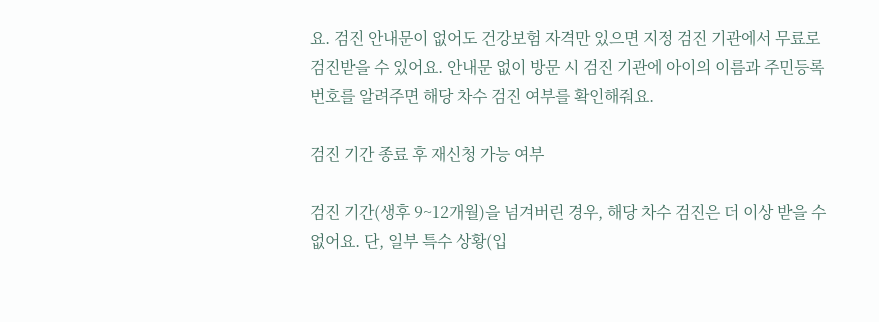요. 검진 안내문이 없어도 건강보험 자격만 있으면 지정 검진 기관에서 무료로 검진받을 수 있어요. 안내문 없이 방문 시 검진 기관에 아이의 이름과 주민등록번호를 알려주면 해당 차수 검진 여부를 확인해줘요.

검진 기간 종료 후 재신청 가능 여부

검진 기간(생후 9~12개월)을 넘겨버린 경우, 해당 차수 검진은 더 이상 받을 수 없어요. 단, 일부 특수 상황(입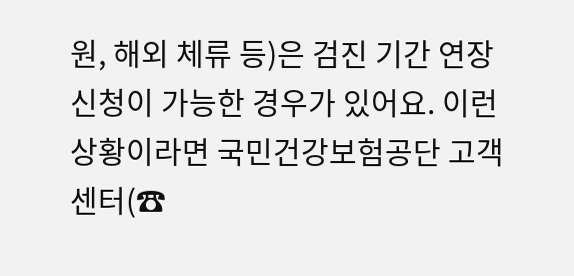원, 해외 체류 등)은 검진 기간 연장 신청이 가능한 경우가 있어요. 이런 상황이라면 국민건강보험공단 고객센터(☎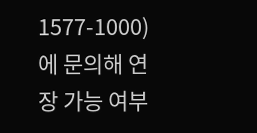1577-1000)에 문의해 연장 가능 여부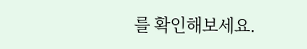를 확인해보세요.